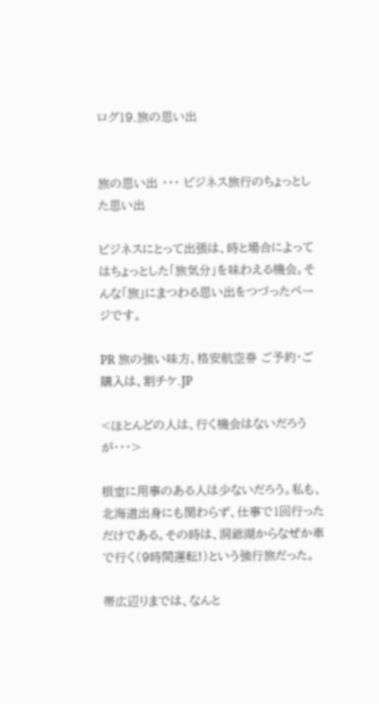ログ19.旅の思い出


旅の思い出 ・・・ ビジネス旅行のちょっとした思い出

ビジネスにとって出張は、時と場合によってはちょっとした「旅気分」を味わえる機会。そんな「旅」にまつわる思い出をつづったページです。

PR 旅の強い味方、格安航空券 ご予約・ご購入は、割チケ.JP

<ほとんどの人は、行く機会はないだろうが・・・>

根室に用事のある人は少ないだろう。私も、北海道出身にも関わらず、仕事で1回行っただけである。その時は、洞爺湖からなぜか車で行く(9時間運転!)という強行旅だった。

帯広辺りまでは、なんと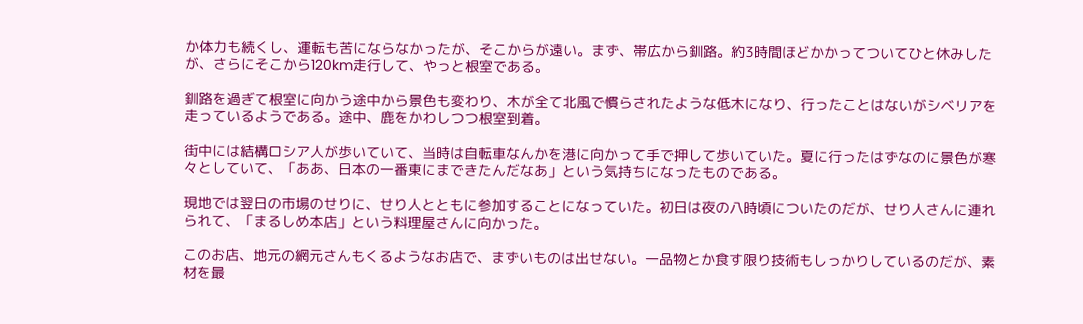か体力も続くし、運転も苦にならなかったが、そこからが遠い。まず、帯広から釧路。約3時間ほどかかってついてひと休みしたが、さらにそこから120km走行して、やっと根室である。

釧路を過ぎて根室に向かう途中から景色も変わり、木が全て北風で慣らされたような低木になり、行ったことはないがシベリアを走っているようである。途中、鹿をかわしつつ根室到着。

街中には結構ロシア人が歩いていて、当時は自転車なんかを港に向かって手で押して歩いていた。夏に行ったはずなのに景色が寒々としていて、「ああ、日本の一番東にまできたんだなあ」という気持ちになったものである。

現地では翌日の市場のせりに、せり人とともに参加することになっていた。初日は夜の八時頃についたのだが、せり人さんに連れられて、「まるしめ本店」という料理屋さんに向かった。

このお店、地元の網元さんもくるようなお店で、まずいものは出せない。一品物とか食す限り技術もしっかりしているのだが、素材を最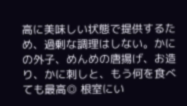高に美味しい状態で提供するため、過剰な調理はしない。かにの外子、めんめの唐揚げ、お造り、かに刺しと、もう何を食べても最高◎ 根室にい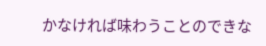かなければ味わうことのできな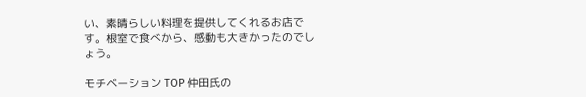い、素晴らしい料理を提供してくれるお店です。根室で食べから、感動も大きかったのでしょう。

モチベーション TOP 仲田氏の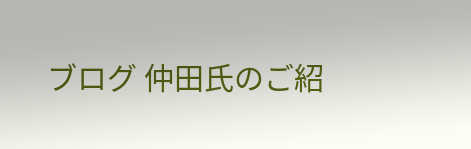ブログ 仲田氏のご紹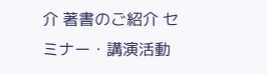介 著書のご紹介 セミナー・講演活動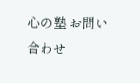心の塾 お問い合わせ